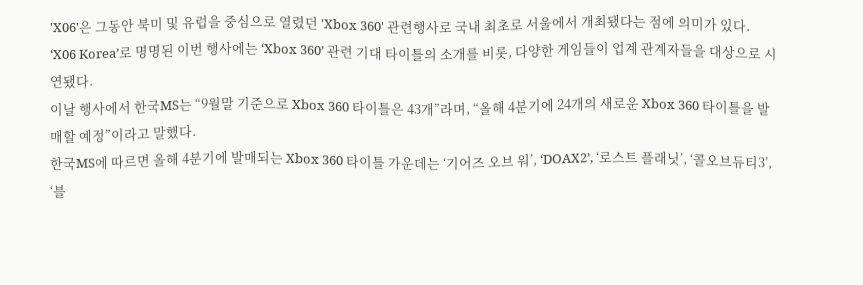'X06'은 그동안 북미 및 유럽을 중심으로 열렸던 'Xbox 360' 관련행사로 국내 최초로 서울에서 개최됐다는 점에 의미가 있다.
‘X06 Korea’로 명명된 이번 행사에는 ‘Xbox 360’ 관련 기대 타이틀의 소개를 비롯, 다양한 게임들이 업계 관계자들을 대상으로 시연됐다.
이날 행사에서 한국MS는 “9월말 기준으로 Xbox 360 타이틀은 43개”라며, “올해 4분기에 24개의 새로운 Xbox 360 타이틀을 발매할 예정”이라고 말했다.
한국MS에 따르면 올해 4분기에 발매되는 Xbox 360 타이틀 가운데는 ‘기어즈 오브 워’, ‘DOAX2’, ‘로스트 플래닛’, ‘콜오브듀티3’, ‘블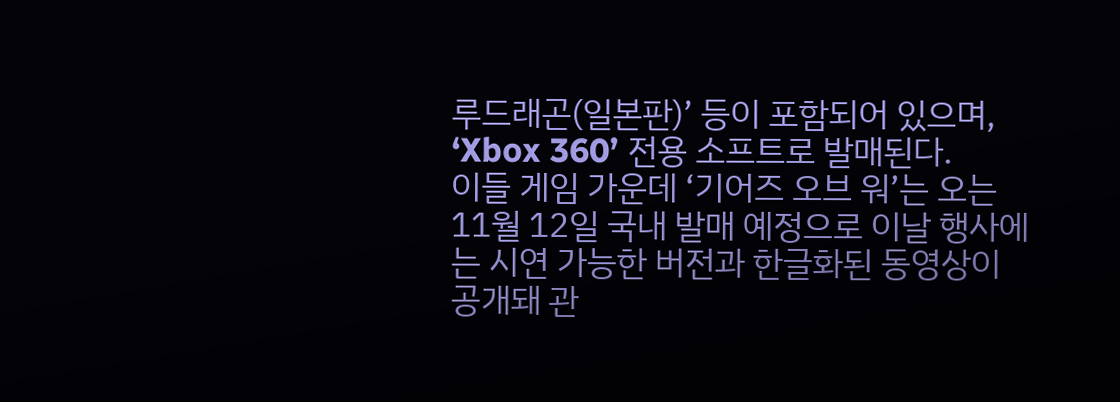루드래곤(일본판)’ 등이 포함되어 있으며, ‘Xbox 360’ 전용 소프트로 발매된다.
이들 게임 가운데 ‘기어즈 오브 워’는 오는 11월 12일 국내 발매 예정으로 이날 행사에는 시연 가능한 버전과 한글화된 동영상이 공개돼 관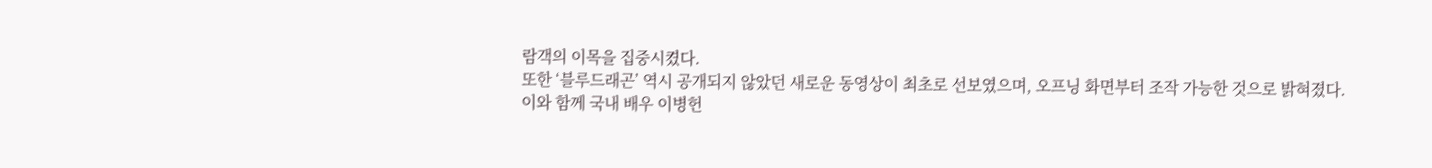람객의 이목을 집중시켰다.
또한 ‘블루드래곤’ 역시 공개되지 않았던 새로운 동영상이 최초로 선보였으며, 오프닝 화면부터 조작 가능한 것으로 밝혀졌다.
이와 함께 국내 배우 이병헌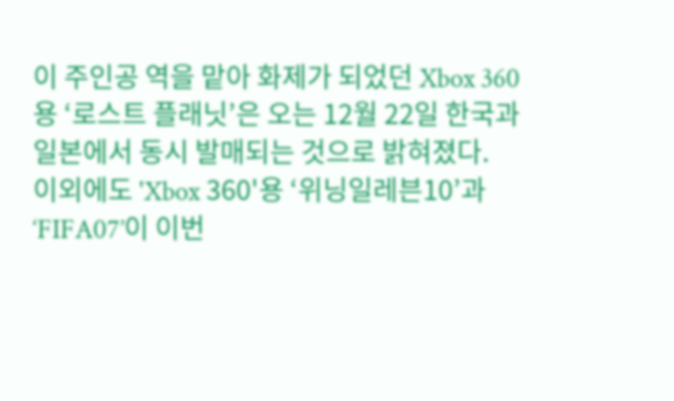이 주인공 역을 맡아 화제가 되었던 Xbox 360용 ‘로스트 플래닛’은 오는 12월 22일 한국과 일본에서 동시 발매되는 것으로 밝혀졌다.
이외에도 'Xbox 360'용 ‘위닝일레븐10’과 ‘FIFA07’이 이번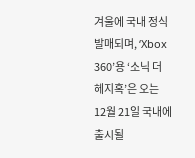겨울에 국내 정식 발매되며, ‘Xbox 360’용 ‘소닉 더 헤지혹’은 오는 12월 21일 국내에 출시될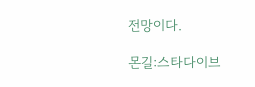전망이다.

몬길:스타다이브